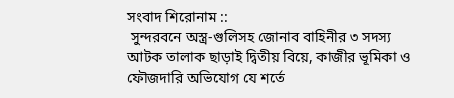সংবাদ শিরোনাম ::
 সুন্দরবনে অস্ত্র-গুলিসহ জোনাব বাহিনীর ৩ সদস্য আটক তালাক ছাড়াই দ্বিতীয় বিয়ে, কাজীর ভূমিকা ও ফৌজদারি অভিযোগ যে শর্তে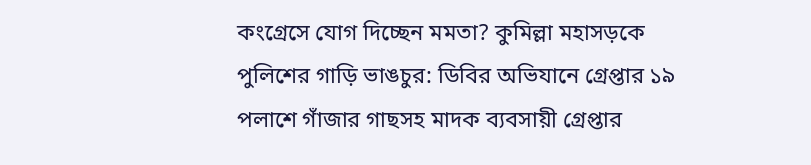কংগ্রেসে যোগ দিচ্ছেন মমতা? কুমিল্লা মহাসড়কে পুলিশের গাড়ি ভাঙচুর: ডিবির অভিযানে গ্রেপ্তার ১৯ পলাশে গাঁজার গাছসহ মাদক ব্যবসায়ী গ্রেপ্তার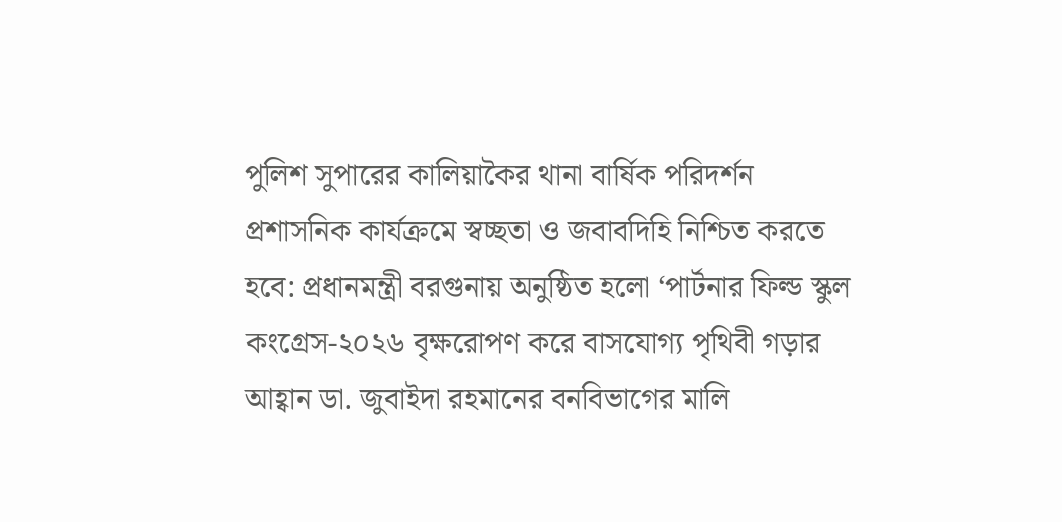পুলিশ সুপারের কালিয়াকৈর থানা বার্ষিক পরিদর্শন প্রশাসনিক কার্যক্রমে স্বচ্ছতা ও জবাবদিহি নিশ্চিত করতে হবে: প্রধানমন্ত্রী বরগুনায় অনুষ্ঠিত হলো ‘পার্টনার ফিল্ড স্কুল কংগ্রেস-২০২৬ বৃক্ষরোপণ করে বাসযোগ্য পৃথিবী গড়ার আহ্বান ডা. জুবাইদা রহমানের বনবিভাগের মালি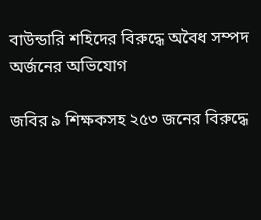বাউন্ডারি শহিদের বিরুদ্ধে অবৈধ সম্পদ অর্জনের অভিযোগ

জবির ৯ শিক্ষকসহ ২৫৩ জনের বিরুদ্ধে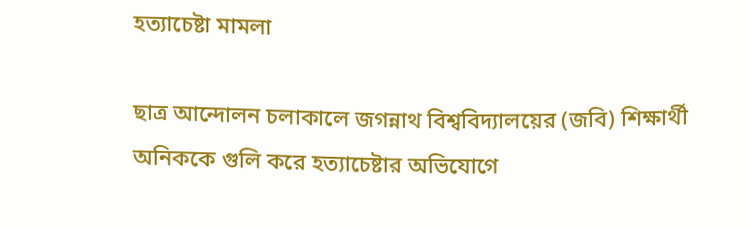হত্যাচেষ্টা মামলা

ছাত্র আন্দোলন চলাকালে জগন্নাথ বিশ্ববিদ্যালয়ের (জবি) শিক্ষার্থী অনিককে গুলি করে হত্যাচেষ্টার অভিযোগে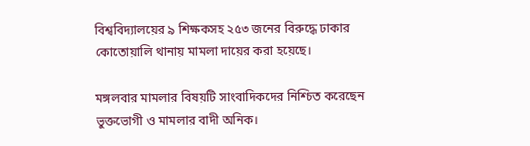বিশ্ববিদ্যালয়ের ৯ শিক্ষকসহ ২৫৩ জনের বিরুদ্ধে ঢাকার কোতোয়ালি থানায় মামলা দায়ের করা হয়েছে।

মঙ্গলবার মামলার বিষয়টি সাংবাদিকদের নিশ্চিত করেছেন ভুক্তভোগী ও মামলার বাদী অনিক।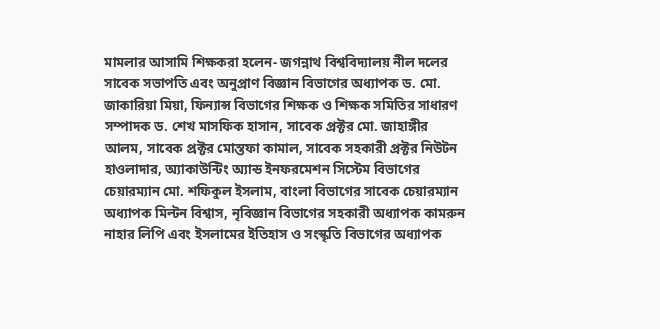মামলার আসামি শিক্ষকরা হলেন- জগন্নাথ বিশ্ববিদ্যালয় নীল দলের সাবেক সভাপতি এবং অনুপ্রাণ বিজ্ঞান বিভাগের অধ্যাপক ড. মো. জাকারিয়া মিয়া, ফিন্যান্স বিভাগের শিক্ষক ও শিক্ষক সমিতির সাধারণ সম্পাদক ড. শেখ মাসফিক হাসান, সাবেক প্রক্টর মো. জাহাঙ্গীর আলম, সাবেক প্রক্টর মোস্তফা কামাল, সাবেক সহকারী প্রক্টর নিউটন হাওলাদার, অ্যাকাউন্টিং অ্যান্ড ইনফরমেশন সিস্টেম বিভাগের চেয়ারম্যান মো. শফিকুল ইসলাম, বাংলা বিভাগের সাবেক চেয়ারম্যান অধ্যাপক মিল্টন বিশ্বাস, নৃবিজ্ঞান বিভাগের সহকারী অধ্যাপক কামরুন নাহার লিপি এবং ইসলামের ইতিহাস ও সংস্কৃতি বিভাগের অধ্যাপক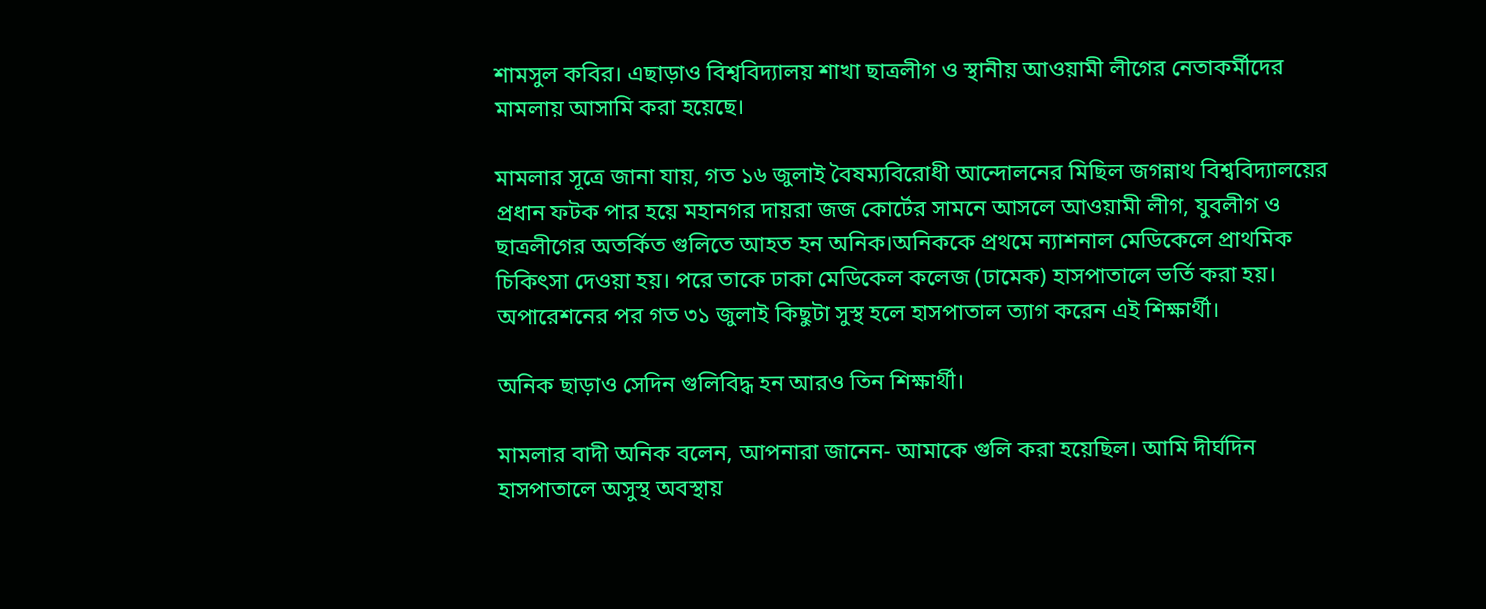শামসুল কবির। এছাড়াও বিশ্ববিদ্যালয় শাখা ছাত্রলীগ ও স্থানীয় আওয়ামী লীগের নেতাকর্মীদের মামলায় আসামি করা হয়েছে।

মামলার সূত্রে জানা যায়, গত ১৬ জুলাই বৈষম্যবিরোধী আন্দোলনের মিছিল জগন্নাথ বিশ্ববিদ্যালয়ের প্রধান ফটক পার হয়ে মহানগর দায়রা জজ কোর্টের সামনে আসলে আওয়ামী লীগ, যুবলীগ ও ছাত্রলীগের অতর্কিত গুলিতে আহত হন অনিক।অনিককে প্রথমে ন্যাশনাল মেডিকেলে প্রাথমিক চিকিৎসা দেওয়া হয়। পরে তাকে ঢাকা মেডিকেল কলেজ (ঢামেক) হাসপাতালে ভর্তি করা হয়। অপারেশনের পর গত ৩১ জুলাই কিছুটা সুস্থ হলে হাসপাতাল ত্যাগ করেন এই শিক্ষার্থী।

অনিক ছাড়াও সেদিন গুলিবিদ্ধ হন আরও তিন শিক্ষার্থী।

মামলার বাদী অনিক বলেন, আপনারা জানেন- আমাকে গুলি করা হয়েছিল। আমি দীর্ঘদিন হাসপাতালে অসুস্থ অবস্থায়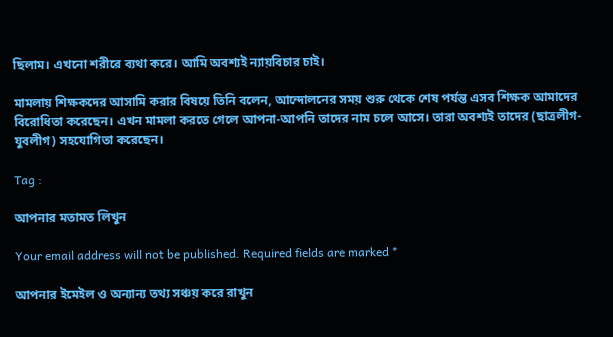ছিলাম। এখনো শরীরে ব্যথা করে। আমি অবশ্যই ন্যায়বিচার চাই।

মামলায় শিক্ষকদের আসামি করার বিষয়ে তিনি বলেন, আন্দোলনের সময় শুরু থেকে শেষ পর্যন্ত এসব শিক্ষক আমাদের বিরোধিতা করেছেন। এখন মামলা করতে গেলে আপনা-আপনি তাদের নাম চলে আসে। তারা অবশ্যই তাদের (ছাত্রলীগ-যুবলীগ) সহযোগিতা করেছেন।

Tag :

আপনার মতামত লিখুন

Your email address will not be published. Required fields are marked *

আপনার ইমেইল ও অন্যান্য তথ্য সঞ্চয় করে রাখুন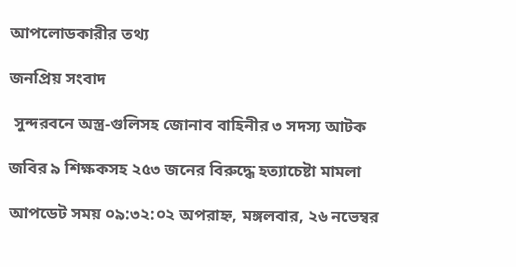আপলোডকারীর তথ্য

জনপ্রিয় সংবাদ

 সুন্দরবনে অস্ত্র-গুলিসহ জোনাব বাহিনীর ৩ সদস্য আটক

জবির ৯ শিক্ষকসহ ২৫৩ জনের বিরুদ্ধে হত্যাচেষ্টা মামলা

আপডেট সময় ০৯:৩২:০২ অপরাহ্ন, মঙ্গলবার, ২৬ নভেম্বর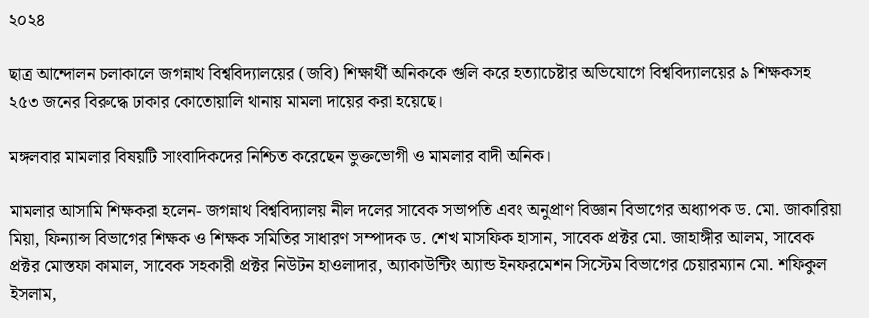২০২৪

ছাত্র আন্দোলন চলাকালে জগন্নাথ বিশ্ববিদ্যালয়ের (জবি) শিক্ষার্থী অনিককে গুলি করে হত্যাচেষ্টার অভিযোগে বিশ্ববিদ্যালয়ের ৯ শিক্ষকসহ ২৫৩ জনের বিরুদ্ধে ঢাকার কোতোয়ালি থানায় মামলা দায়ের করা হয়েছে।

মঙ্গলবার মামলার বিষয়টি সাংবাদিকদের নিশ্চিত করেছেন ভুক্তভোগী ও মামলার বাদী অনিক।

মামলার আসামি শিক্ষকরা হলেন- জগন্নাথ বিশ্ববিদ্যালয় নীল দলের সাবেক সভাপতি এবং অনুপ্রাণ বিজ্ঞান বিভাগের অধ্যাপক ড. মো. জাকারিয়া মিয়া, ফিন্যান্স বিভাগের শিক্ষক ও শিক্ষক সমিতির সাধারণ সম্পাদক ড. শেখ মাসফিক হাসান, সাবেক প্রক্টর মো. জাহাঙ্গীর আলম, সাবেক প্রক্টর মোস্তফা কামাল, সাবেক সহকারী প্রক্টর নিউটন হাওলাদার, অ্যাকাউন্টিং অ্যান্ড ইনফরমেশন সিস্টেম বিভাগের চেয়ারম্যান মো. শফিকুল ইসলাম,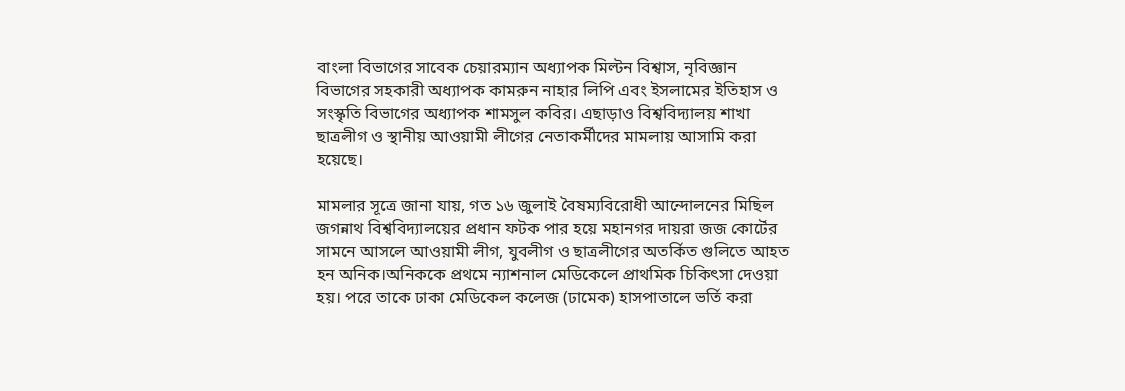বাংলা বিভাগের সাবেক চেয়ারম্যান অধ্যাপক মিল্টন বিশ্বাস, নৃবিজ্ঞান বিভাগের সহকারী অধ্যাপক কামরুন নাহার লিপি এবং ইসলামের ইতিহাস ও সংস্কৃতি বিভাগের অধ্যাপক শামসুল কবির। এছাড়াও বিশ্ববিদ্যালয় শাখা ছাত্রলীগ ও স্থানীয় আওয়ামী লীগের নেতাকর্মীদের মামলায় আসামি করা হয়েছে।

মামলার সূত্রে জানা যায়, গত ১৬ জুলাই বৈষম্যবিরোধী আন্দোলনের মিছিল জগন্নাথ বিশ্ববিদ্যালয়ের প্রধান ফটক পার হয়ে মহানগর দায়রা জজ কোর্টের সামনে আসলে আওয়ামী লীগ, যুবলীগ ও ছাত্রলীগের অতর্কিত গুলিতে আহত হন অনিক।অনিককে প্রথমে ন্যাশনাল মেডিকেলে প্রাথমিক চিকিৎসা দেওয়া হয়। পরে তাকে ঢাকা মেডিকেল কলেজ (ঢামেক) হাসপাতালে ভর্তি করা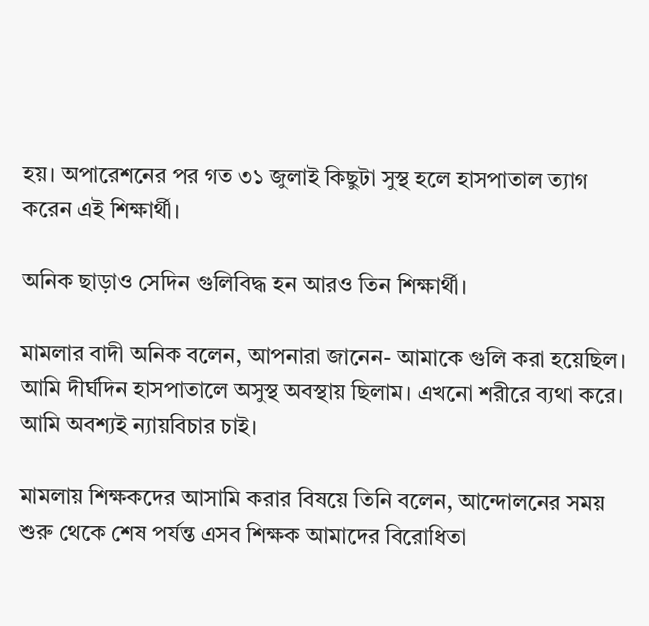হয়। অপারেশনের পর গত ৩১ জুলাই কিছুটা সুস্থ হলে হাসপাতাল ত্যাগ করেন এই শিক্ষার্থী।

অনিক ছাড়াও সেদিন গুলিবিদ্ধ হন আরও তিন শিক্ষার্থী।

মামলার বাদী অনিক বলেন, আপনারা জানেন- আমাকে গুলি করা হয়েছিল। আমি দীর্ঘদিন হাসপাতালে অসুস্থ অবস্থায় ছিলাম। এখনো শরীরে ব্যথা করে। আমি অবশ্যই ন্যায়বিচার চাই।

মামলায় শিক্ষকদের আসামি করার বিষয়ে তিনি বলেন, আন্দোলনের সময় শুরু থেকে শেষ পর্যন্ত এসব শিক্ষক আমাদের বিরোধিতা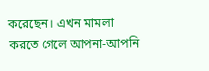করেছেন। এখন মামলা করতে গেলে আপনা-আপনি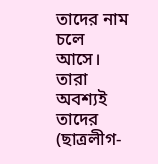তাদের নাম চলে আসে। তারা অবশ্যই তাদের (ছাত্রলীগ-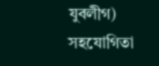যুবলীগ) সহযোগিতা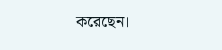করেছেন।